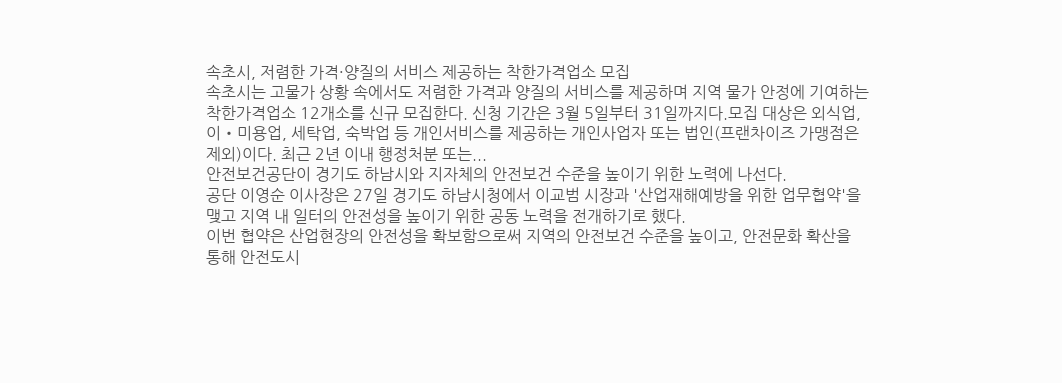속초시, 저렴한 가격·양질의 서비스 제공하는 착한가격업소 모집
속초시는 고물가 상황 속에서도 저렴한 가격과 양질의 서비스를 제공하며 지역 물가 안정에 기여하는 착한가격업소 12개소를 신규 모집한다. 신청 기간은 3월 5일부터 31일까지다.모집 대상은 외식업, 이‧미용업, 세탁업, 숙박업 등 개인서비스를 제공하는 개인사업자 또는 법인(프랜차이즈 가맹점은 제외)이다. 최근 2년 이내 행정처분 또는...
안전보건공단이 경기도 하남시와 지자체의 안전보건 수준을 높이기 위한 노력에 나선다.
공단 이영순 이사장은 27일 경기도 하남시청에서 이교범 시장과 '산업재해예방을 위한 업무협약'을 맺고 지역 내 일터의 안전성을 높이기 위한 공동 노력을 전개하기로 했다.
이번 협약은 산업현장의 안전성을 확보함으로써 지역의 안전보건 수준을 높이고, 안전문화 확산을 통해 안전도시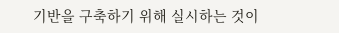기반을 구축하기 위해 실시하는 것이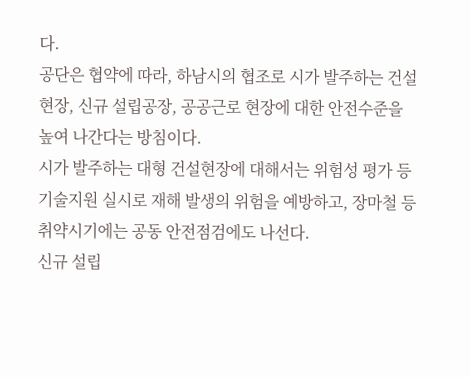다.
공단은 협약에 따라, 하남시의 협조로 시가 발주하는 건설현장, 신규 설립공장, 공공근로 현장에 대한 안전수준을 높여 나간다는 방침이다.
시가 발주하는 대형 건설현장에 대해서는 위험성 평가 등 기술지원 실시로 재해 발생의 위험을 예방하고, 장마철 등 취약시기에는 공동 안전점검에도 나선다.
신규 설립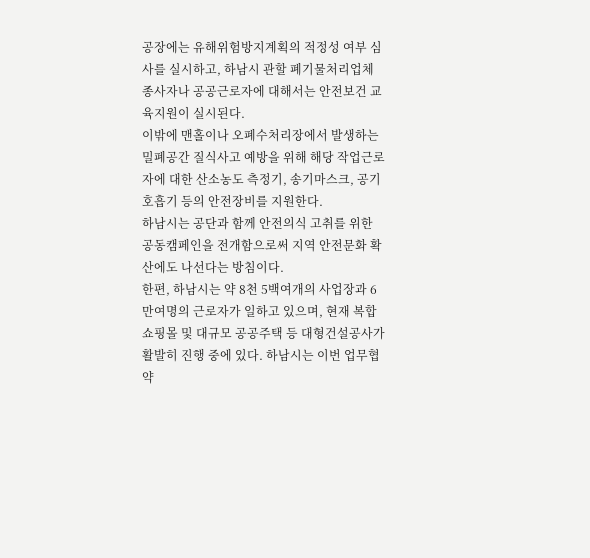공장에는 유해위험방지계획의 적정성 여부 심사를 실시하고, 하남시 관할 폐기물처리업체 종사자나 공공근로자에 대해서는 안전보건 교육지원이 실시된다.
이밖에 맨홀이나 오폐수처리장에서 발생하는 밀폐공간 질식사고 예방을 위해 해당 작업근로자에 대한 산소농도 측정기, 송기마스크, 공기호흡기 등의 안전장비를 지원한다.
하남시는 공단과 함께 안전의식 고취를 위한 공동캠페인을 전개함으로써 지역 안전문화 확산에도 나선다는 방침이다.
한편, 하남시는 약 8천 5백여개의 사업장과 6만여명의 근로자가 일하고 있으며, 현재 복합쇼핑몰 및 대규모 공공주택 등 대형건설공사가 활발히 진행 중에 있다. 하남시는 이번 업무협약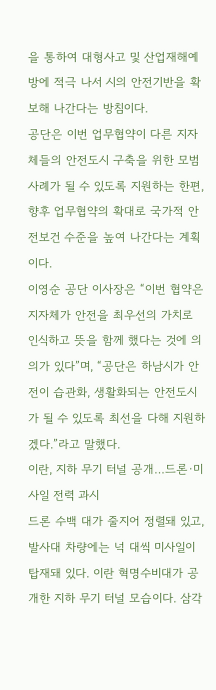을 통하여 대형사고 및 산업재해예방에 적극 나서 시의 안전기반을 확보해 나간다는 방침이다.
공단은 이번 업무협약이 다른 지자체들의 안전도시 구축을 위한 모범사례가 될 수 있도록 지원하는 한편, 향후 업무협약의 확대로 국가적 안전보건 수준을 높여 나간다는 계획이다.
이영순 공단 이사장은 “이번 협약은 지자체가 안전을 최우선의 가치로 인식하고 뜻을 함께 했다는 것에 의의가 있다”며, “공단은 하남시가 안전이 습관화, 생활화되는 안전도시가 될 수 있도록 최선을 다해 지원하겠다.”라고 말했다.
이란, 지하 무기 터널 공개…드론·미사일 전력 과시
드론 수백 대가 줄지어 정렬돼 있고, 발사대 차량에는 넉 대씩 미사일이 탑재돼 있다. 이란 혁명수비대가 공개한 지하 무기 터널 모습이다. 삼각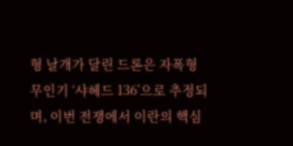형 날개가 달린 드론은 자폭형 무인기 ‘샤헤드 136’으로 추정되며, 이번 전쟁에서 이란의 핵심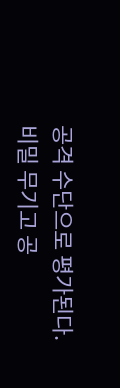공격 수단으로 평가된다. 비밀 무기고 공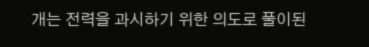개는 전력을 과시하기 위한 의도로 풀이된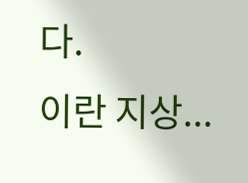다.
이란 지상...